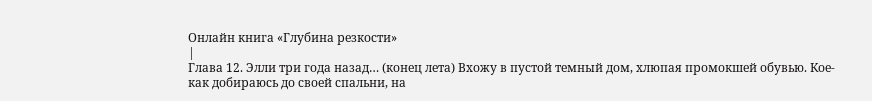Онлайн книга «Глубина резкости»
|
Глава 12. Элли три года назад… (конец лета) Вхожу в пустой темный дом, хлюпая промокшей обувью. Кое-как добираюсь до своей спальни, на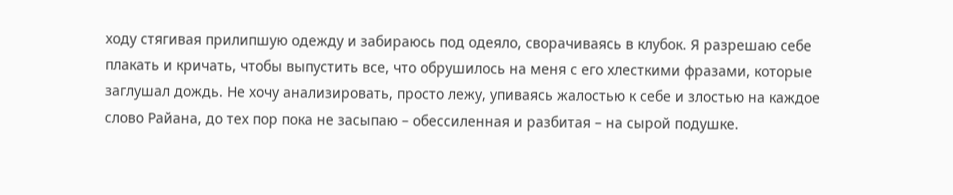ходу стягивая прилипшую одежду и забираюсь под одеяло, сворачиваясь в клубок. Я разрешаю себе плакать и кричать, чтобы выпустить все, что обрушилось на меня с его хлесткими фразами, которые заглушал дождь. Не хочу анализировать, просто лежу, упиваясь жалостью к себе и злостью на каждое слово Райана, до тех пор пока не засыпаю – обессиленная и разбитая – на сырой подушке.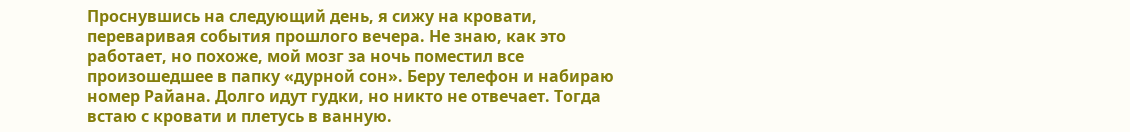Проснувшись на следующий день, я сижу на кровати, переваривая события прошлого вечера. Не знаю, как это работает, но похоже, мой мозг за ночь поместил все произошедшее в папку «дурной сон». Беру телефон и набираю номер Райана. Долго идут гудки, но никто не отвечает. Тогда встаю с кровати и плетусь в ванную.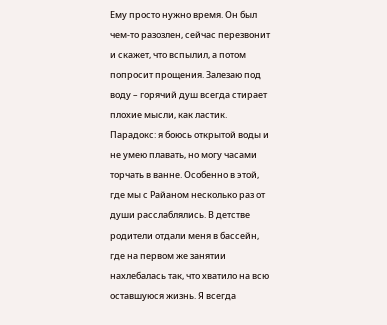Ему просто нужно время. Он был чем-то разозлен, сейчас перезвонит и скажет, что вспылил, а потом попросит прощения. Залезаю под воду – горячий душ всегда стирает плохие мысли, как ластик. Парадокс: я боюсь открытой воды и не умею плавать, но могу часами торчать в ванне. Особенно в этой, где мы с Райаном несколько раз от души расслаблялись. В детстве родители отдали меня в бассейн, где на первом же занятии нахлебалась так, что хватило на всю оставшуюся жизнь. Я всегда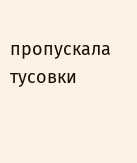пропускала тусовки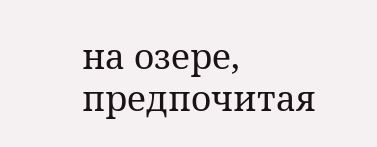на озере, предпочитая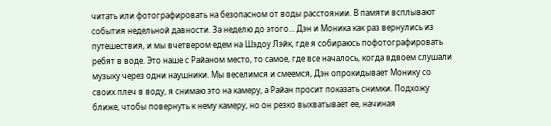читать или фотографировать на безопасном от воды расстоянии. В памяти всплывают события недельной давности. За неделю до этого… Дэн и Моника как раз вернулись из путешествия, и мы вчетвером едем на Шэдоу Лэйк, где я собираюсь пофотографировать ребят в воде. Это наше с Райаном место, то самое, где все началось, когда вдвоем слушали музыку через одни наушники. Мы веселимся и смеемся, Дэн опрокидывает Монику со своих плеч в воду, я снимаю это на камеру, а Райан просит показать снимки. Подхожу ближе, чтобы повернуть к нему камеру, но он резко выхватывает ее, начиная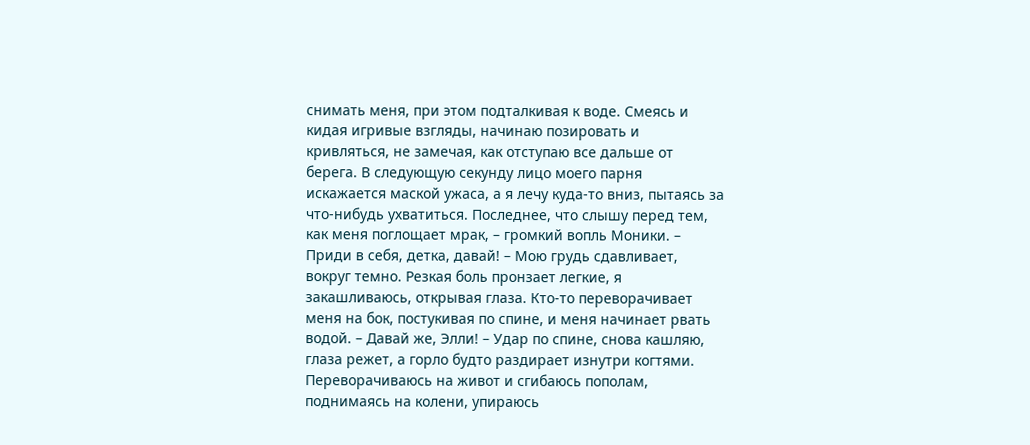снимать меня, при этом подталкивая к воде. Смеясь и кидая игривые взгляды, начинаю позировать и кривляться, не замечая, как отступаю все дальше от берега. В следующую секунду лицо моего парня искажается маской ужаса, а я лечу куда-то вниз, пытаясь за что-нибудь ухватиться. Последнее, что слышу перед тем, как меня поглощает мрак, – громкий вопль Моники. – Приди в себя, детка, давай! – Мою грудь сдавливает, вокруг темно. Резкая боль пронзает легкие, я закашливаюсь, открывая глаза. Кто-то переворачивает меня на бок, постукивая по спине, и меня начинает рвать водой. – Давай же, Элли! – Удар по спине, снова кашляю, глаза режет, а горло будто раздирает изнутри когтями. Переворачиваюсь на живот и сгибаюсь пополам, поднимаясь на колени, упираюсь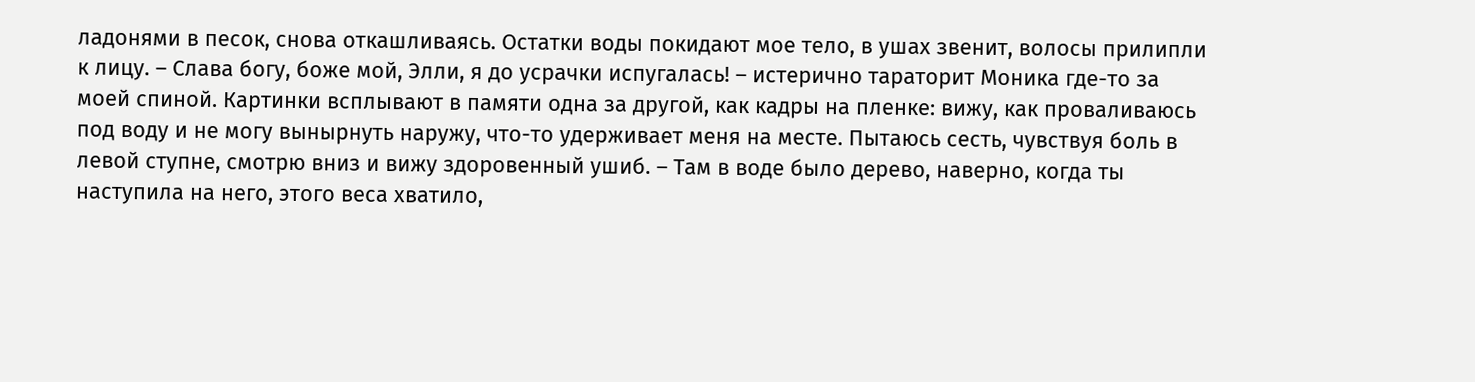ладонями в песок, снова откашливаясь. Остатки воды покидают мое тело, в ушах звенит, волосы прилипли к лицу. – Слава богу, боже мой, Элли, я до усрачки испугалась! – истерично тараторит Моника где-то за моей спиной. Картинки всплывают в памяти одна за другой, как кадры на пленке: вижу, как проваливаюсь под воду и не могу вынырнуть наружу, что-то удерживает меня на месте. Пытаюсь сесть, чувствуя боль в левой ступне, смотрю вниз и вижу здоровенный ушиб. – Там в воде было дерево, наверно, когда ты наступила на него, этого веса хватило,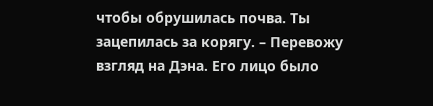чтобы обрушилась почва. Ты зацепилась за корягу. – Перевожу взгляд на Дэна. Его лицо было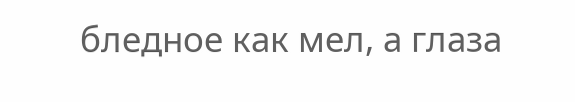бледное как мел, а глаза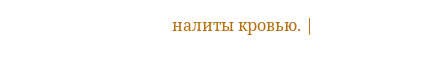налиты кровью. |